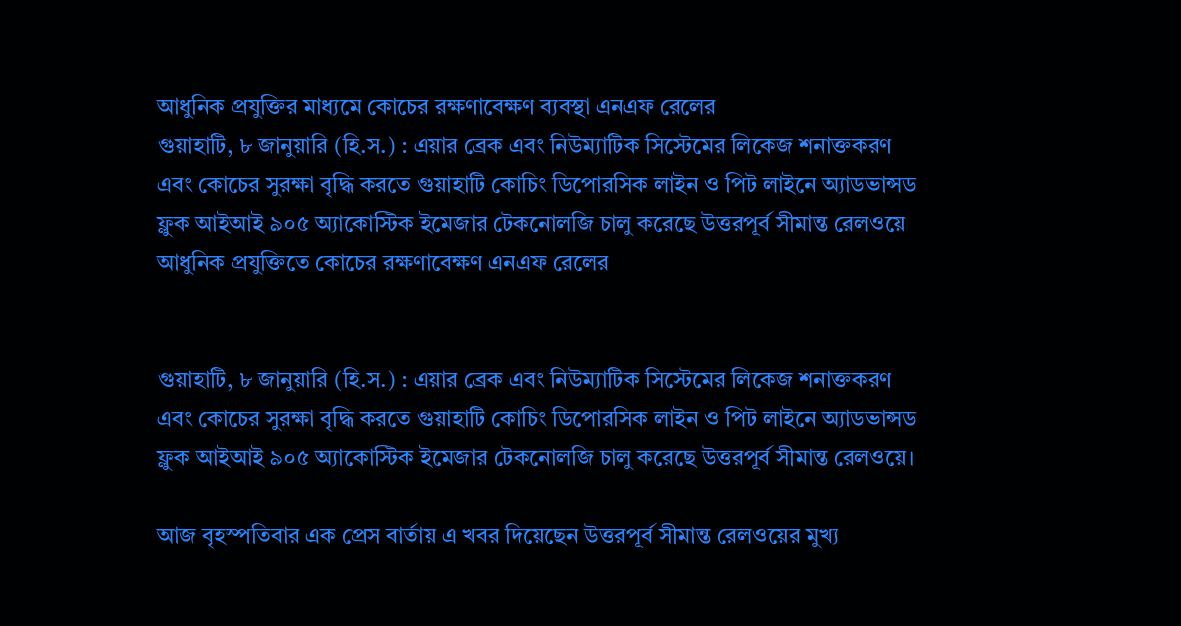আধুনিক প্রযুক্তির মাধ্যমে কোচের রক্ষণাবেক্ষণ ব্যবস্থা এনএফ রেলের
গুয়াহাটি, ৮ জানুয়ারি (হি.স.) : এয়ার ব্রেক এবং নিউম্যাটিক সিস্টেমের লিকেজ শনাক্তকরণ এবং কোচের সুরক্ষা বৃদ্ধি করতে গুয়াহাটি কোচিং ডিপোরসিক লাইন ও পিট লাইনে অ্যাডভান্সড ফ্লুক আইআই ৯০৫ অ্যাকোস্টিক ইমেজার টেকনোলজি চালু করেছে উত্তরপূর্ব সীমান্ত রেলওয়ে
আধুনিক প্রযুক্তিতে কোচের রক্ষণাবেক্ষণ এনএফ রেলের


গুয়াহাটি, ৮ জানুয়ারি (হি.স.) : এয়ার ব্রেক এবং নিউম্যাটিক সিস্টেমের লিকেজ শনাক্তকরণ এবং কোচের সুরক্ষা বৃদ্ধি করতে গুয়াহাটি কোচিং ডিপোরসিক লাইন ও পিট লাইনে অ্যাডভান্সড ফ্লুক আইআই ৯০৫ অ্যাকোস্টিক ইমেজার টেকনোলজি চালু করেছে উত্তরপূর্ব সীমান্ত রেলওয়ে।

আজ বৃহস্পতিবার এক প্রেস বার্তায় এ খবর দিয়েছেন উত্তরপূর্ব সীমান্ত রেলওয়ের মুখ্য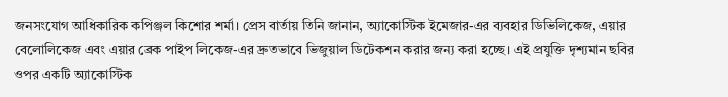জনসংযোগ আধিকারিক কপিঞ্জল কিশোর শর্মা। প্রেস বার্তায় তিনি জানান, অ্যাকোস্টিক ইমেজার-এর ব্যবহার ডিভিলিকেজ, এয়ার বেলোলিকেজ এবং এয়ার ব্রেক পাইপ লিকেজ-এর দ্রুতভাবে ভিজুয়াল ডিটেকশন করার জন্য করা হচ্ছে। এই প্রযুক্তি দৃশ্যমান ছবির ওপর একটি অ্যাকোস্টিক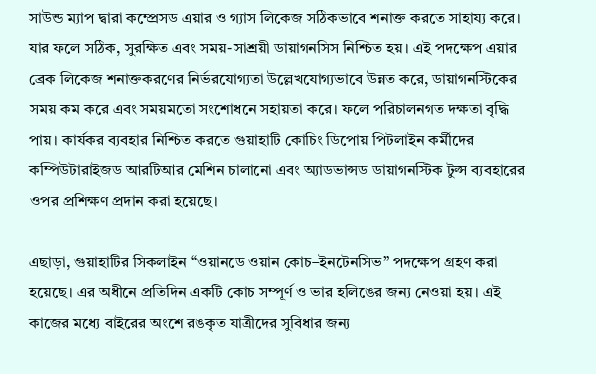সাউন্ড ম্যাপ দ্বারা কম্প্রেসড এয়ার ও গ্যাস লিকেজ সঠিকভাবে শনাক্ত করতে সাহায্য করে। যার ফলে সঠিক, সুরক্ষিত এবং সময়-সাশ্রয়ী ডায়াগনসিস নিশ্চিত হয়। এই পদক্ষেপ এয়ার ব্রেক লিকেজ শনাক্তকরণের নির্ভরযোগ্যতা উল্লেখযোগ্যভাবে উন্নত করে, ডায়াগনস্টিকের সময় কম করে এবং সময়মতো সংশোধনে সহায়তা করে। ফলে পরিচালনগত দক্ষতা বৃদ্ধি পায়। কার্যকর ব্যবহার নিশ্চিত করতে গুয়াহাটি কোচিং ডিপোয় পিটলাইন কর্মীদের কম্পিউটারাইজড আরটিআর মেশিন চালানো এবং অ্যাডভান্সড ডায়াগনস্টিক টুল্স ব্যবহারের ওপর প্রশিক্ষণ প্রদান করা হয়েছে।

এছাড়া, গুয়াহাটির সিকলাইন “ওয়ানডে ওয়ান কোচ–ইনটেনসিভ” পদক্ষেপ গ্রহণ করা হয়েছে। এর অধীনে প্রতিদিন একটি কোচ সম্পূর্ণ ও ভার হলিঙের জন্য নেওয়া হয়। এই কাজের মধ্যে বাইরের অংশে রঙকৃত যাত্রীদের সুবিধার জন্য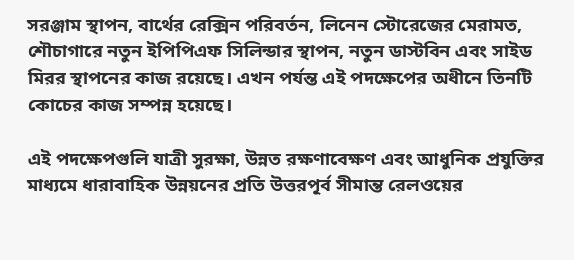সরঞ্জাম স্থাপন, বার্থের রেক্সিন পরিবর্তন, লিনেন স্টোরেজের মেরামত, শৌচাগারে নতুন ইপিপিএফ সিলিন্ডার স্থাপন, নতুন ডাস্টবিন এবং সাইড মিরর স্থাপনের কাজ রয়েছে। এখন পর্যন্ত এই পদক্ষেপের অধীনে তিনটি কোচের কাজ সম্পন্ন হয়েছে।

এই পদক্ষেপগুলি যাত্রী সুরক্ষা, উন্নত রক্ষণাবেক্ষণ এবং আধুনিক প্রযুক্তির মাধ্যমে ধারাবাহিক উন্নয়নের প্রতি উত্তরপূর্ব সীমান্ত রেলওয়ের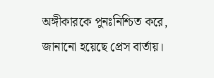অঙ্গীকারকে পুনঃনিশ্চিত করে, জানানো হয়েছে প্রেস বার্তায়।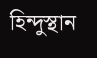হিন্দুস্থান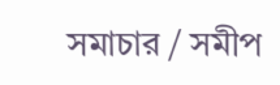সমাচার / সমীপ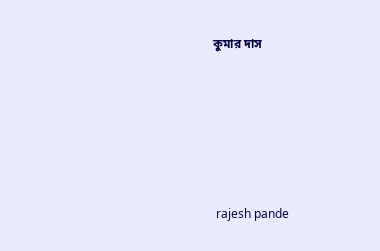কুমার দাস






 rajesh pande